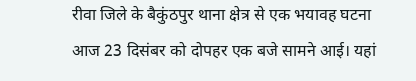रीवा जिले के बैकुंठपुर थाना क्षेत्र से एक भयावह घटना आज 23 दिसंबर को दोपहर एक बजे सामने आई। यहां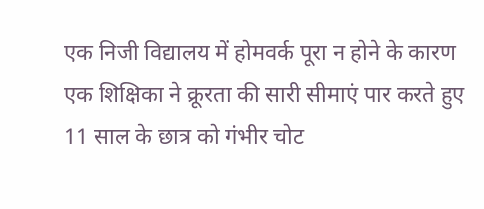एक निजी विद्यालय में होमवर्क पूरा न होने के कारण एक शिक्षिका ने क्रूरता की सारी सीमाएं पार करते हुए 11 साल के छात्र को गंभीर चोट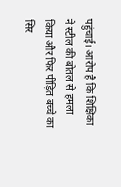पहुंचाई। आरोप है कि शिक्षिका ने स्टील की बोतल से हमला किया और फिर पीड़ित बच्चे का सिर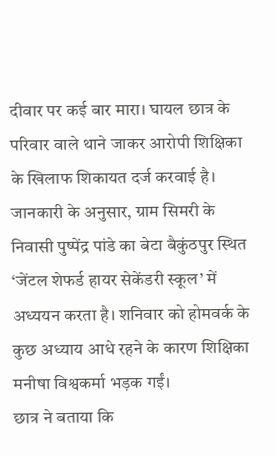दीवार पर कई बार मारा। घायल छात्र के परिवार वाले थाने जाकर आरोपी शिक्षिका के खिलाफ शिकायत दर्ज करवाई है।
जानकारी के अनुसार, ग्राम सिमरी के निवासी पुष्पेंद्र पांडे का बेटा बैकुंठपुर स्थित ‘जेंटल शेफर्ड हायर सेकेंडरी स्कूल’ में अध्ययन करता है। शनिवार को होमवर्क के कुछ अध्याय आधे रहने के कारण शिक्षिका मनीषा विश्वकर्मा भड़क गईं।
छात्र ने बताया कि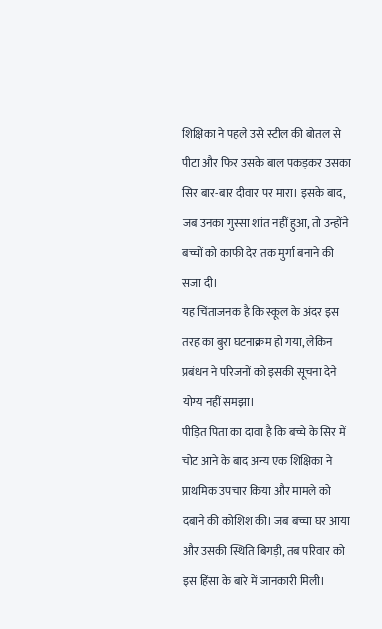शिक्षिका ने पहले उसे स्टील की बोतल से पीटा और फिर उसके बाल पकड़कर उसका सिर बार-बार दीवार पर मारा। इसके बाद, जब उनका गुस्सा शांत नहीं हुआ, तो उन्होंने बच्चों को काफी देर तक मुर्गा बनाने की सजा दी।
यह चिंताजनक है कि स्कूल के अंदर इस तरह का बुरा घटनाक्रम हो गया, लेकिन प्रबंधन ने परिजनों को इसकी सूचना देने योग्य नहीं समझा।
पीड़ित पिता का दावा है कि बच्चे के सिर में चोट आने के बाद अन्य एक शिक्षिका ने प्राथमिक उपचार किया और मामले को दबाने की कोशिश की। जब बच्चा घर आया और उसकी स्थिति बिगड़ी, तब परिवार को इस हिंसा के बारे में जानकारी मिली।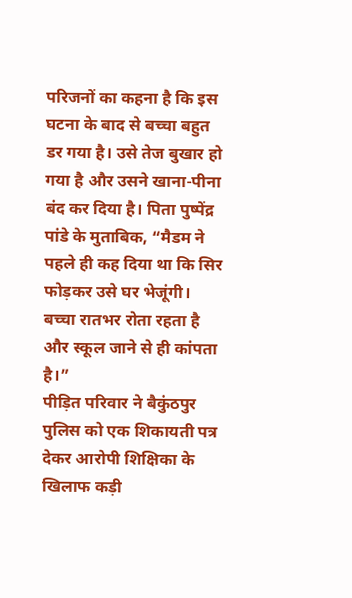परिजनों का कहना है कि इस घटना के बाद से बच्चा बहुत डर गया है। उसे तेज बुखार हो गया है और उसने खाना-पीना बंद कर दिया है। पिता पुष्पेंद्र पांडे के मुताबिक, “मैडम ने पहले ही कह दिया था कि सिर फोड़कर उसे घर भेजूंगी। बच्चा रातभर रोता रहता है और स्कूल जाने से ही कांपता है।”
पीड़ित परिवार ने बैकुंठपुर पुलिस को एक शिकायती पत्र देकर आरोपी शिक्षिका के खिलाफ कड़ी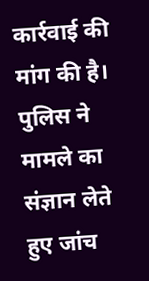कार्रवाई की मांग की है। पुलिस ने मामले का संज्ञान लेते हुए जांच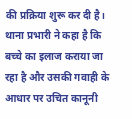की प्रक्रिया शुरू कर दी है।
थाना प्रभारी ने कहा है कि बच्चे का इलाज कराया जा रहा है और उसकी गवाही के आधार पर उचित कानूनी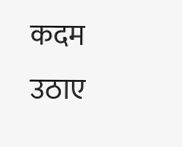कदम उठाए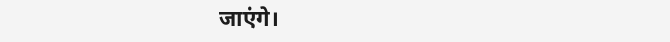जाएंगे।